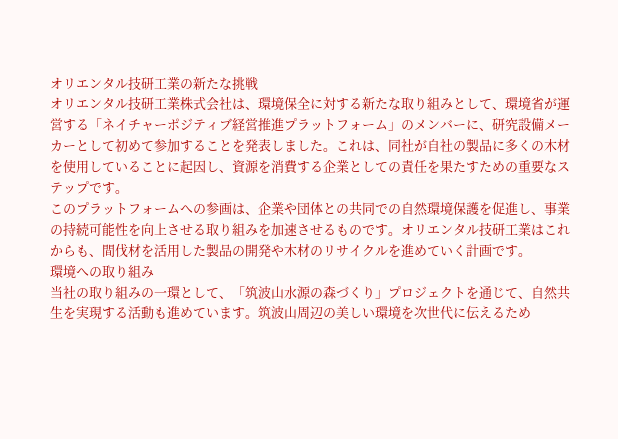オリエンタル技研工業の新たな挑戦
オリエンタル技研工業株式会社は、環境保全に対する新たな取り組みとして、環境省が運営する「ネイチャーポジティブ経営推進プラットフォーム」のメンバーに、研究設備メーカーとして初めて参加することを発表しました。これは、同社が自社の製品に多くの木材を使用していることに起因し、資源を消費する企業としての責任を果たすための重要なステップです。
このプラットフォームへの参画は、企業や団体との共同での自然環境保護を促進し、事業の持続可能性を向上させる取り組みを加速させるものです。オリエンタル技研工業はこれからも、間伐材を活用した製品の開発や木材のリサイクルを進めていく計画です。
環境への取り組み
当社の取り組みの一環として、「筑波山水源の森づくり」プロジェクトを通じて、自然共生を実現する活動も進めています。筑波山周辺の美しい環境を次世代に伝えるため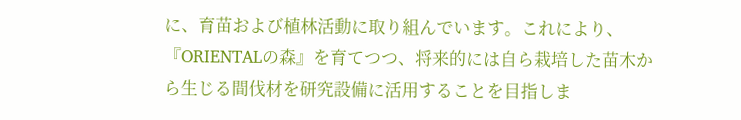に、育苗および植林活動に取り組んでいます。これにより、『ORIENTALの森』を育てつつ、将来的には自ら栽培した苗木から生じる間伐材を研究設備に活用することを目指しま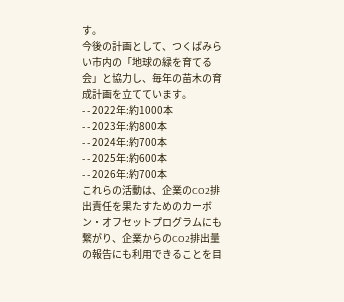す。
今後の計画として、つくばみらい市内の「地球の緑を育てる会」と協力し、毎年の苗木の育成計画を立てています。
- - 2022年:約1000本
- - 2023年:約800本
- - 2024年:約700本
- - 2025年:約600本
- - 2026年:約700本
これらの活動は、企業のCO2排出責任を果たすためのカーボン・オフセットプログラムにも繋がり、企業からのCO2排出量の報告にも利用できることを目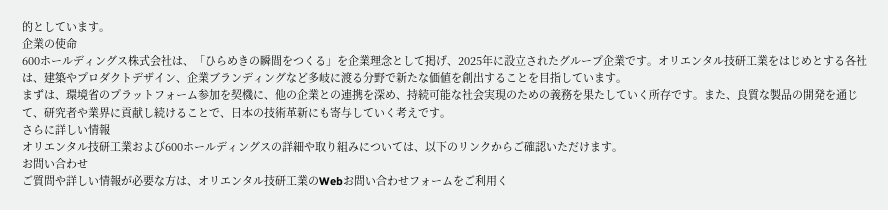的としています。
企業の使命
600ホールディングス株式会社は、「ひらめきの瞬間をつくる」を企業理念として掲げ、2025年に設立されたグループ企業です。オリエンタル技研工業をはじめとする各社は、建築やプロダクトデザイン、企業ブランディングなど多岐に渡る分野で新たな価値を創出することを目指しています。
まずは、環境省のプラットフォーム参加を契機に、他の企業との連携を深め、持続可能な社会実現のための義務を果たしていく所存です。また、良質な製品の開発を通じて、研究者や業界に貢献し続けることで、日本の技術革新にも寄与していく考えです。
さらに詳しい情報
オリエンタル技研工業および600ホールディングスの詳細や取り組みについては、以下のリンクからご確認いただけます。
お問い合わせ
ご質問や詳しい情報が必要な方は、オリエンタル技研工業のWebお問い合わせフォームをご利用く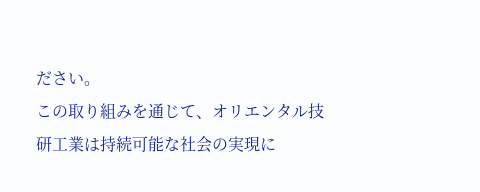ださい。
この取り組みを通じて、オリエンタル技研工業は持続可能な社会の実現に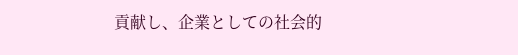貢献し、企業としての社会的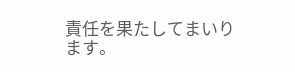責任を果たしてまいります。